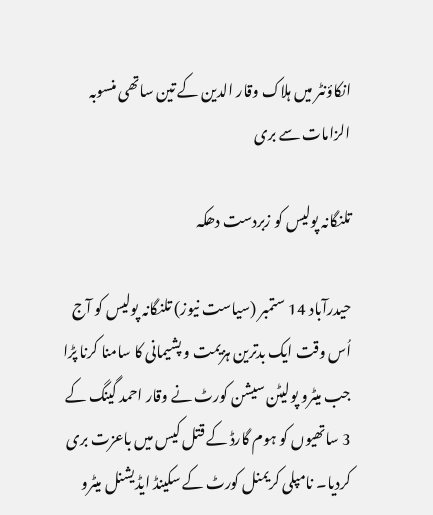انکاؤنٹر میں ہلاک وقار الدین کے تین ساتھی منسوبہ الزامات سے بری

تلنگانہ پولیس کو زبردست دھکہ

حیدرآباد 14 ستمبر (سیاست نیوز) تلنگانہ پولیس کو آج اُس وقت ایک بدترین ہزیمت و پشیمانی کا سامنا کرنا پڑا جب میٹرو پولیٹن سیشن کورٹ نے وقار احمد گینگ کے 3 ساتھیوں کو ہوم گارڈ کے قتل کیس میں باعزت بری کردیا۔ نامپلی کریمنل کورٹ کے سکینڈ ایڈیشنل میٹرو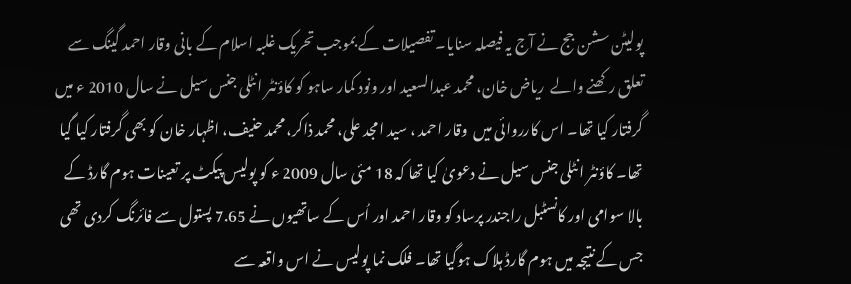پولیٹن سشن جج نے آج یہ فیصلہ سنایا۔ تفصیلات کے بموجب تحریک غلبہ اسلام کے بانی وقار احمد گینگ سے تعلق رکھنے والے  ریاض خان، محمد عبدالسعید اور ونود کمار ساہو کو کاؤنٹر انٹلی جنس سیل نے سال 2010 ء میں گرفتار کیا تھا۔ اس کارروائی میں  وقار احمد ، سید امجد علی، محمد ذاکر، محمد حنیف، اظہار خان کو بھی گرفتار کیا گیا تھا۔ کاؤنٹر انٹلی جنس سیل نے دعویٰ کیا تھا کہ 18 مئی سال 2009 ء کو پولیس پیکٹ پر تعینات ہوم گارڈ کے بالا سوامی اور کانسٹبل راجندر پرساد کو وقار احمد اور اُس کے ساتھیوں نے 7.65 پستول سے فائرنگ کردی تھی جس کے نتیجہ میں ہوم گارڈ ہلاک ہوگیا تھا۔ فلک نما پولیس نے اس واقعہ سے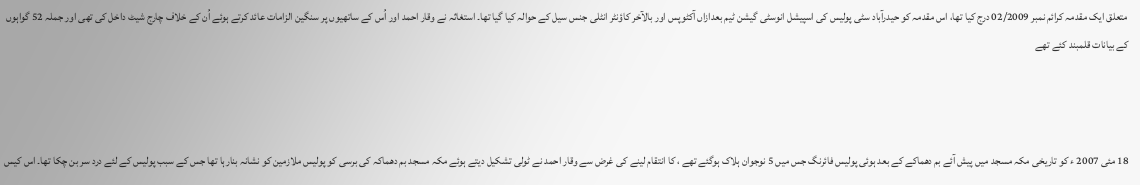متعلق ایک مقدمہ کرائم نمبر 02/2009 درج کیا تھا، اس مقدمہ کو حیدرآباد سٹی پولیس کی اسپیشل انوسٹی گیشن ٹیم بعدازاں آکٹوپس اور بالآخر کاؤنٹر انٹلی جنس سیل کے حوالہ کیا گیا تھا۔ استغاثہ نے وقار احمد اور اُس کے ساتھیوں پر سنگین الزامات عائد کرتے ہوئے اُن کے خلاف چارج شیٹ داخل کی تھی اور جملہ 52 گواہوں کے بیانات قلمبند کئے تھے



18 مئی 2007 ء کو تاریخی مکہ مسجد میں پیش آئے بم دھماکے کے بعد ہوئی پولیس فائرنگ جس میں 5 نوجوان ہلاک ہوگئے تھے ، کا انتقام لینے کی غرض سے وقار احمد نے ٹولی تشکیل دیتے ہوئے مکہ مسجد بم دھماکہ کی برسی کو پولیس ملازمین کو نشانہ بنارہا تھا جس کے سبب پولیس کے لئے درد سر بن چکا تھا۔ اس کیس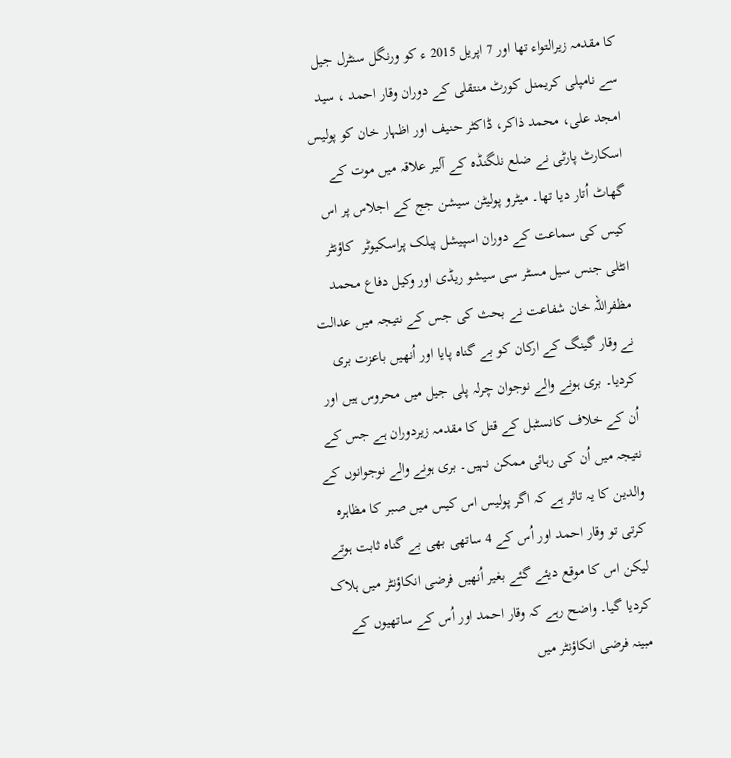کا مقدمہ زیرالتواء تھا اور 7 اپریل 2015 ء کو ورنگل سنٹرل جیل سے نامپلی کریمنل کورٹ منتقلی کے دوران وقار احمد ، سید امجد علی، محمد ذاکر، ڈاکٹر حنیف اور اظہار خان کو پولیس اسکارٹ پارٹی نے ضلع نلگنڈہ کے آلیر علاقہ میں موت کے گھاٹ اُتار دیا تھا۔ میٹرو پولیٹن سیشن جج کے اجلاس پر اس کیس کی سماعت کے دوران اسپیشل پبلک پراسکیوٹر  کاؤنٹر انٹلی جنس سیل مسٹر سی سیشو ریڈی اور وکیل دفاع محمد مظفراللہ خان شفاعت نے بحث کی جس کے نتیجہ میں عدالت نے وقار گینگ کے ارکان کو بے گناہ پایا اور اُنھیں باعزت بری کردیا۔ بری ہونے والے نوجوان چرلہ پلی جیل میں محروس ہیں اور اُن کے خلاف کانسٹبل کے قتل کا مقدمہ زیردوران ہے جس کے نتیجہ میں اُن کی رہائی ممکن نہیں۔ بری ہونے والے نوجوانوں کے والدین کا یہ تاثر ہے کہ اگر پولیس اس کیس میں صبر کا مظاہرہ کرتی تو وقار احمد اور اُس کے 4 ساتھی بھی بے گناہ ثابت ہوتے لیکن اس کا موقع دیئے گئے بغیر اُنھیں فرضی انکاؤنٹر میں ہلاک کردیا گیا۔ واضح رہے کہ وقار احمد اور اُس کے ساتھیوں کے مبینہ فرضی انکاؤنٹر میں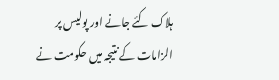ہلاک کئے جانے اور پولیس پر الزامات کے نتیجہ میں حکومت نے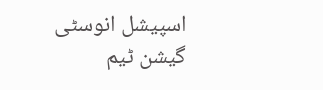اسپیشل انوسٹی گیشن ٹیم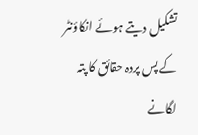تشکیل دیتے ہوئے انکاؤنٹر کے پس پردہ حقائق کا پتہ لگانے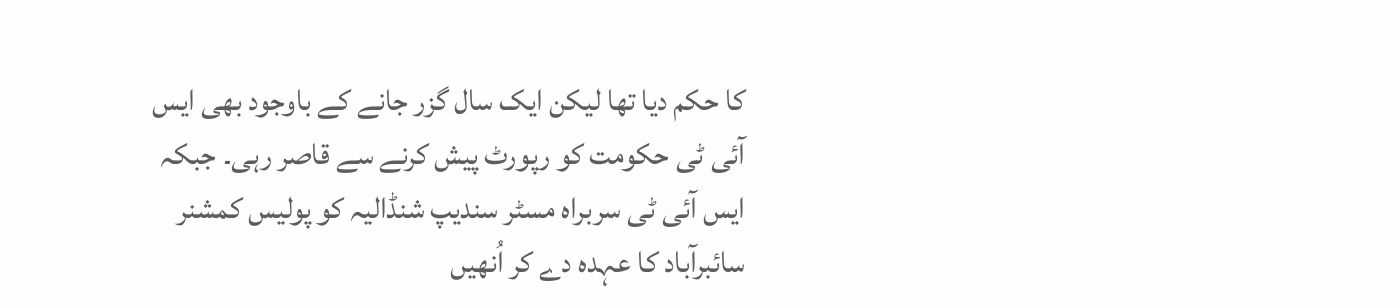کا حکم دیا تھا لیکن ایک سال گزر جانے کے باوجود بھی ایس آئی ٹی حکومت کو رپورٹ پیش کرنے سے قاصر رہی۔ جبکہ ایس آئی ٹی سربراہ مسٹر سندیپ شنڈالیہ کو پولیس کمشنر سائبرآباد کا عہدہ دے کر اُنھیں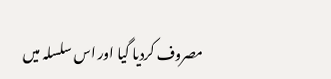مصروف کردیا گیا اور اس سلسلہ میں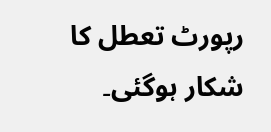رپورٹ تعطل کا شکار ہوگئی۔